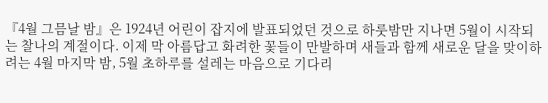『4월 그믐날 밤』은 1924년 어린이 잡지에 발표되었던 것으로 하룻밤만 지나면 5월이 시작되는 찰나의 계절이다. 이제 막 아름답고 화려한 꽃들이 만발하며 새들과 함께 새로운 달을 맞이하려는 4월 마지막 밤, 5월 초하루를 설레는 마음으로 기다리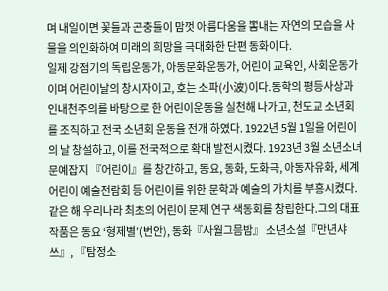며 내일이면 꽃들과 곤충들이 맘껏 아름다움을 뽐내는 자연의 모습을 사물을 의인화하여 미래의 희망을 극대화한 단편 동화이다.
일제 강점기의 독립운동가, 아동문화운동가, 어린이 교육인, 사회운동가이며 어린이날의 창시자이고, 호는 소파(小波)이다.동학의 평등사상과 인내천주의를 바탕으로 한 어린이운동을 실천해 나가고, 천도교 소년회를 조직하고 전국 소년회 운동을 전개 하였다. 1922년 5월 1일을 어린이의 날 창설하고, 이를 전국적으로 확대 발전시켰다. 1923년 3월 소년소녀 문예잡지 『어린이』를 창간하고, 동요, 동화, 도화극, 아동자유화, 세계어린이 예술전람회 등 어린이를 위한 문학과 예술의 가치를 부흥시켰다. 같은 해 우리나라 최초의 어린이 문제 연구 색동회를 창립한다.그의 대표 작품은 동요 ‘형제별’(번안), 동화『사월그믐밤』 소년소설『만년샤쓰』, 『탐정소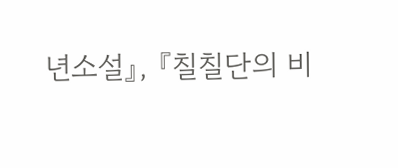년소설』, 『칠칠단의 비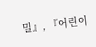밀』, 『어린이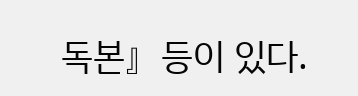독본』등이 있다.